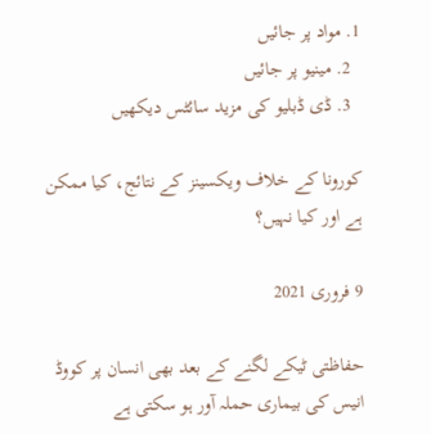1. مواد پر جائیں
  2. مینیو پر جائیں
  3. ڈی ڈبلیو کی مزید سائٹس دیکھیں

کورونا کے خلاف ویکسینز کے نتائج، کیا ممکن ہے اور کیا نہیں؟

9 فروری 2021

حفاظتی ٹیکے لگنے کے بعد بھی انسان پر کووڈ انیس کی بیماری حملہ آور ہو سکتی ہے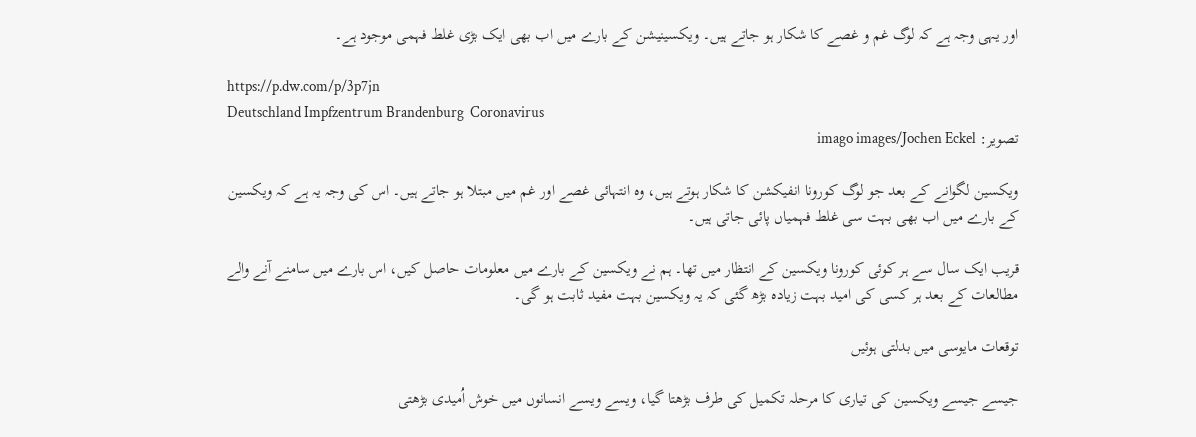اور یہی وجہ ہے کہ لوگ غم و غصے کا شکار ہو جاتے ہیں۔ ویکسینیشن کے بارے میں اب بھی ایک بڑی غلط فہمی موجود ہے۔

https://p.dw.com/p/3p7jn
Deutschland Impfzentrum Brandenburg  Coronavirus
تصویر: imago images/Jochen Eckel

ویکسین لگوانے کے بعد جو لوگ کورونا انفیکشن کا شکار ہوتے ہیں، وہ انتہائی غصے اور غم میں مبتلا ہو جاتے ہیں۔ اس کی وجہ یہ ہے کہ ویکسین کے بارے میں اب بھی بہت سی غلط فہمیاں پائی جاتی ہیں۔

قریب ایک سال سے ہر کوئی کورونا ویکسین کے انتظار میں تھا۔ ہم نے ویکسین کے بارے میں معلومات حاصل کیں، اس بارے میں سامنے آنے والے مطالعات کے بعد ہر کسی کی امید بہت زیادہ بڑھ گئی کہ یہ ویکسین بہت مفید ثابت ہو گی۔

توقعات مایوسی میں بدلتی ہوئیں

جیسے جیسے ویکسین کی تیاری کا مرحلہ تکمیل کی طرف بڑھتا گیا، ویسے ویسے انسانوں میں خوش اُمیدی بڑھتی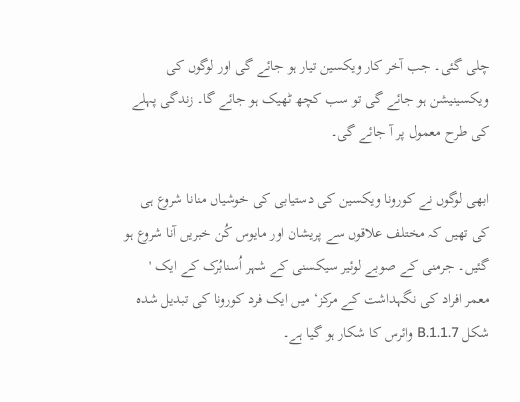چلی گئی۔ جب آخر کار ویکسین تیار ہو جائے گی اور لوگوں کی ویکسینیشن ہو جائے گی تو سب کچھ ٹھیک ہو جائے گا۔ زندگی پہلے کی طرح معمول پر آ جائے گی۔

ابھی لوگوں نے کورونا ویکسین کی دستیابی کی خوشیاں منانا شروع ہی کی تھیں کہ مختلف علاقوں سے پریشان اور مایوس کُن خبریں آنا شروع ہو گئیں۔ جرمنی کے صوبے لوئیر سیکسنی کے شہر اُسنابُرک کے ایک ' معمر افراد کی نگہداشت کے مرکز‘ میں ایک فرد کورونا کی تبدیل شدہ شکل B.1.1.7 وائرس کا شکار ہو گیا ہے۔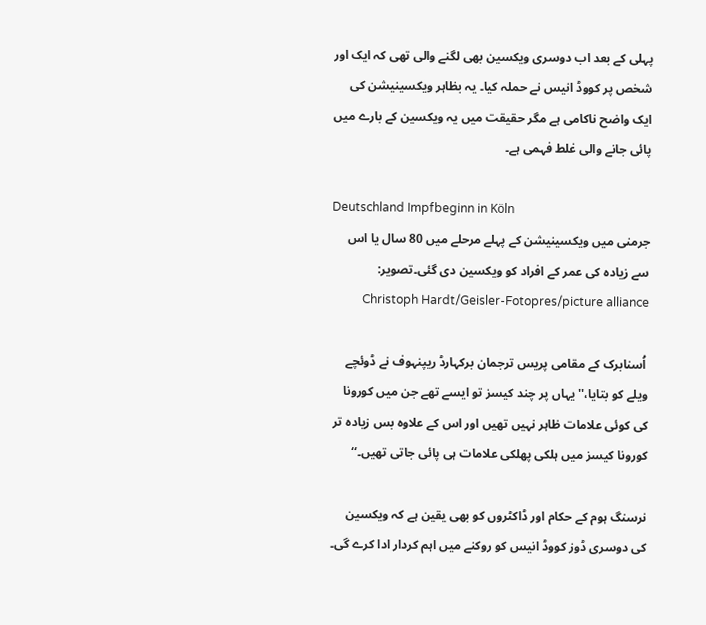پہلی کے بعد اب دوسری ویکسین بھی لگنے والی تھی کہ ایک اور شخص پر کووڈ انیس نے حملہ کیا۔ یہ بظاہر ویکسینیشن کی ایک واضح ناکامی ہے مگر حقیقت میں یہ ویکسین کے بارے میں پائی جانے والی غلط فہمی ہے۔

Deutschland Impfbeginn in Köln
جرمنی میں ویکسینیشن کے پہلے مرحلے میں 80 سال یا اس سے زیادہ کی عمر کے افراد کو ویکسین دی گئی۔تصویر: Christoph Hardt/Geisler-Fotopres/picture alliance

 اُسنابرک کے مقامی پریس ترجمان برکہارڈ ریپنہوف نے ڈوئچے ویلے کو بتایا،'' یہاں پر چند کیسز تو ایسے تھے جن میں کورونا کی کوئی علامات ظاہر نہیں تھیں اور اس کے علاوہ بس زیادہ تر کورونا کیسز میں ہلکی پھلکی علامات ہی پائی جاتی تھیں۔‘‘

نرسنگ ہوم کے حکام اور ڈاکٹروں کو بھی یقین ہے کہ ویکسین کی دوسری ڈوز کووڈ انیس کو روکنے میں اہم کردار ادا کرے گی۔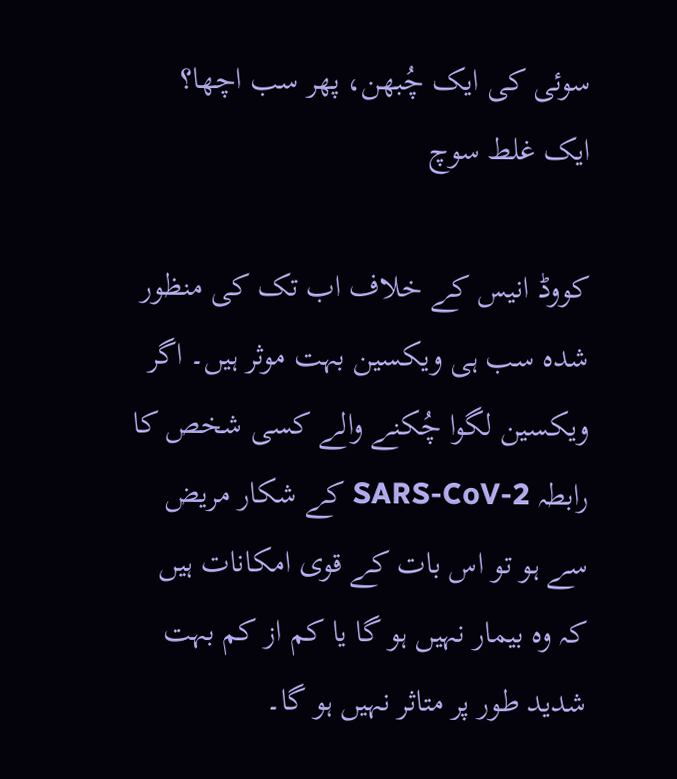سوئی کی ایک چُبھن، پھر سب اچھا؟ ایک غلط سوچ

کووڈ انیس کے خلاف اب تک کی منظور شدہ سب ہی ویکسین بہت موثر ہیں۔ اگر ویکسین لگوا چُکنے والے کسی شخص کا رابطہ SARS-CoV-2 کے شکار مریض سے ہو تو اس بات کے قوی امکانات ہیں کہ وہ بیمار نہیں ہو گا یا کم از کم بہت شدید طور پر متاثر نہیں ہو گا۔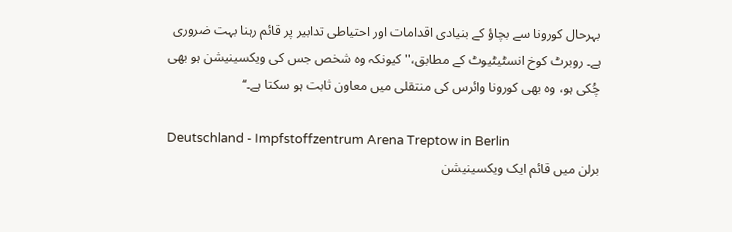بہرحال کورونا سے بچاؤ کے بنیادی اقدامات اور احتیاطی تدابیر پر قائم رہنا بہت ضروری ہے۔ روبرٹ کوخ انسٹیٹیوٹ کے مطابق،'' کیونکہ وہ شخص جس کی ویکسینیشن ہو بھی چُکی ہو، وہ بھی کورونا وائرس کی منتقلی میں معاون ثابت ہو سکتا ہے۔‘‘

Deutschland - Impfstoffzentrum Arena Treptow in Berlin
برلن میں قائم ایک ویکسینیشن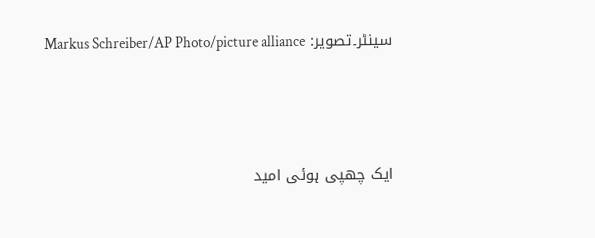سینٹر۔تصویر: Markus Schreiber/AP Photo/picture alliance



ایک چھپی ہوئی امید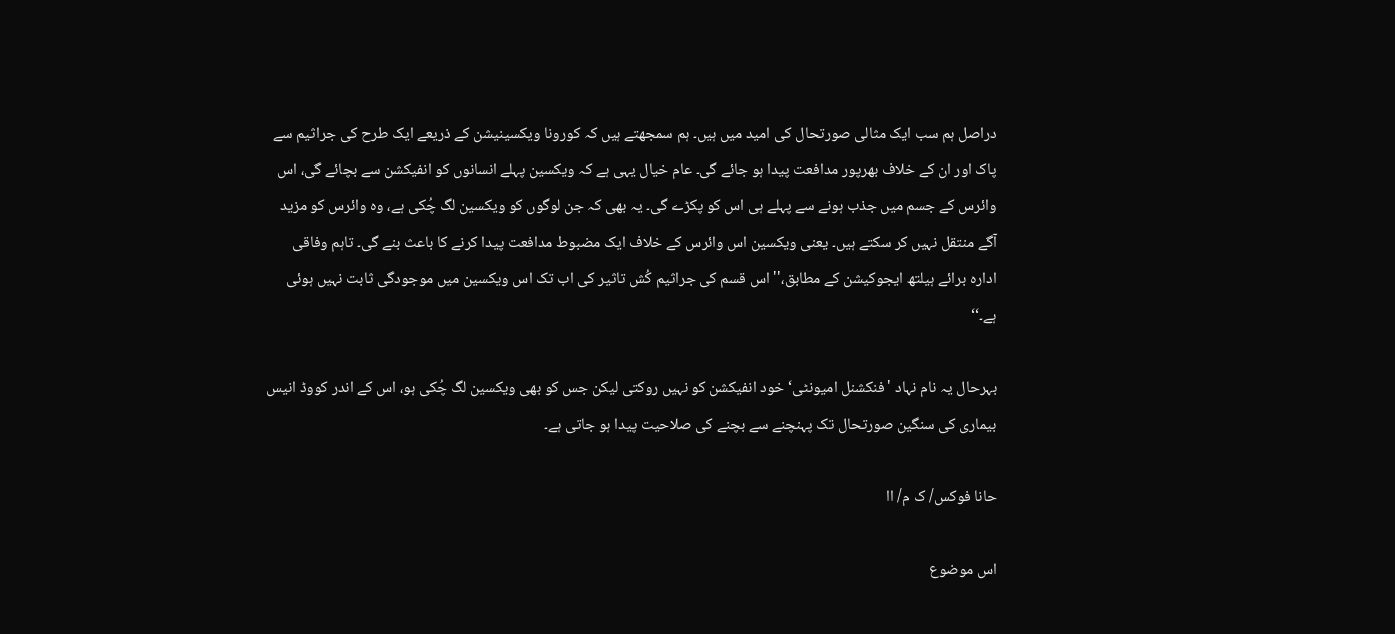دراصل ہم سب ایک مثالی صورتحال کی امید میں ہیں۔ ہم سمجھتے ہیں کہ کورونا ویکسینیشن کے ذریعے ایک طرح کی جراثیم سے پاک اور ان کے خلاف بھرپور مدافعت پیدا ہو جائے گی۔ عام خیال یہی ہے کہ ویکسین پہلے انسانوں کو انفیکشن سے بچائے گی، اس وائرس کے جسم میں جذب ہونے سے پہلے ہی اس کو پکڑے گی۔ یہ بھی کہ جن لوگوں کو ویکسین لگ چُکی ہے، وہ وائرس کو مزید آگے منتقل نہیں کر سکتے ہیں۔ یعنی ویکسین اس وائرس کے خلاف ایک مضبوط مدافعت پیدا کرنے کا باعث بنے گی۔ تاہم وفاقی ادارہ برائے ہیلتھ ایجوکیشن کے مطابق،'' اس قسم کی جراثیم کُش تاثیر کی اب تک اس ویکسین میں موجودگی ثابت نہیں ہوئی ہے۔‘‘

بہرحال یہ نام نہاد 'فنکشنل امیونٹی‘ خود انفیکشن کو نہیں روکتی لیکن جس کو بھی ویکسین لگ چُکی ہو، اس کے اندر کووڈ انیس بیماری کی سنگین صورتحال تک پہنچنے سے بچنے کی صلاحیت پیدا ہو جاتی ہے۔

حانا فوکس/ ک م/ اا

اس موضوع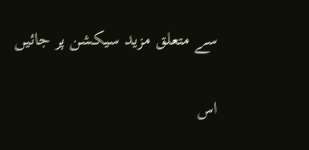سے متعلق مزید سیکشن پر جائیں

اس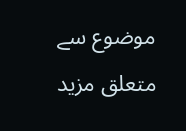موضوع سے متعلق مزید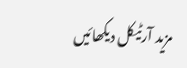مزید آرٹیکل دیکھائیں